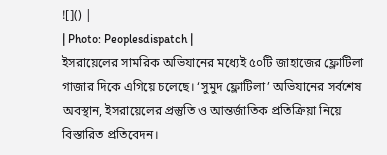![]() |
| Photo: Peoplesdispatch |
ইসরায়েলের সামরিক অভিযানের মধ্যেই ৫০টি জাহাজের ফ্লোটিলা গাজার দিকে এগিয়ে চলেছে। ‘সুমুদ ফ্লোটিলা’ অভিযানের সর্বশেষ অবস্থান, ইসরায়েলের প্রস্তুতি ও আন্তর্জাতিক প্রতিক্রিয়া নিয়ে বিস্তারিত প্রতিবেদন।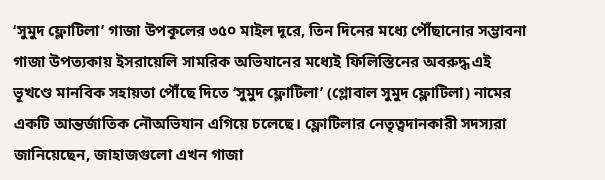‘সুমুদ ফ্লোটিলা’ গাজা উপকূলের ৩৫০ মাইল দূরে, তিন দিনের মধ্যে পৌঁছানোর সম্ভাবনা
গাজা উপত্যকায় ইসরায়েলি সামরিক অভিযানের মধ্যেই ফিলিস্তিনের অবরুদ্ধ এই ভূখণ্ডে মানবিক সহায়তা পৌঁছে দিতে ‘সুমুদ ফ্লোটিলা’ (গ্লোবাল সুমুদ ফ্লোটিলা) নামের একটি আন্তর্জাতিক নৌঅভিযান এগিয়ে চলেছে। ফ্লোটিলার নেতৃত্বদানকারী সদস্যরা জানিয়েছেন, জাহাজগুলো এখন গাজা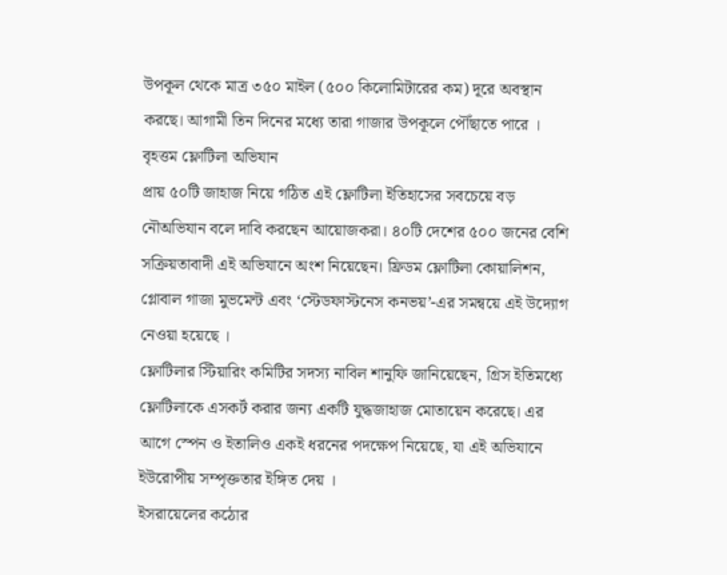উপকূল থেকে মাত্র ৩৫০ মাইল (৫০০ কিলোমিটারের কম) দূরে অবস্থান করছে। আগামী তিন দিনের মধ্যে তারা গাজার উপকূলে পৌঁছাতে পারে ।
বৃহত্তম ফ্লোটিলা অভিযান
প্রায় ৫০টি জাহাজ নিয়ে গঠিত এই ফ্লোটিলা ইতিহাসের সবচেয়ে বড় নৌঅভিযান বলে দাবি করছেন আয়োজকরা। ৪০টি দেশের ৫০০ জনের বেশি সক্রিয়তাবাদী এই অভিযানে অংশ নিয়েছেন। ফ্রিডম ফ্লোটিলা কোয়ালিশন, গ্লোবাল গাজা মুভমেন্ট এবং ‘স্টেডফাস্টনেস কনভয়’-এর সমন্বয়ে এই উদ্যোগ নেওয়া হয়েছে ।
ফ্লোটিলার স্টিয়ারিং কমিটির সদস্য নাবিল শানুফি জানিয়েছেন, গ্রিস ইতিমধ্যে ফ্লোটিলাকে এসকর্ট করার জন্য একটি যুদ্ধজাহাজ মোতায়েন করেছে। এর আগে স্পেন ও ইতালিও একই ধরনের পদক্ষেপ নিয়েছে, যা এই অভিযানে ইউরোপীয় সম্পৃক্ততার ইঙ্গিত দেয় ।
ইসরায়েলের কঠোর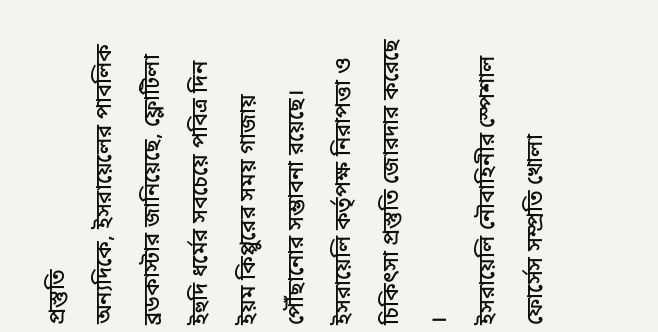প্রস্তুতি
অন্যদিকে, ইসরায়েলের পাবলিক ব্রডকাস্টার জানিয়েছে, ফ্লোটিলা ইহুদি ধর্মের সবচেয়ে পবিত্র দিন ইয়ম কিপ্পুরের সময় গাজায় পৌঁছানোর সম্ভাবনা রয়েছে। ইসরায়েলি কর্তৃপক্ষ নিরাপত্তা ও চিকিৎসা প্রস্তুতি জোরদার করেছে ।
ইসরায়েলি নৌবাহিনীর স্পেশাল ফোর্সেস সম্প্রতি খোলা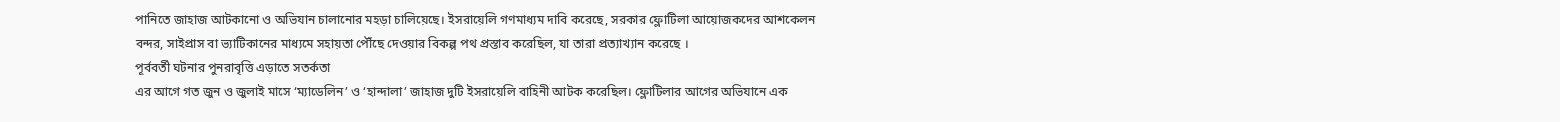পানিতে জাহাজ আটকানো ও অভিযান চালানোর মহড়া চালিয়েছে। ইসরায়েলি গণমাধ্যম দাবি করেছে, সরকার ফ্লোটিলা আয়োজকদের আশকেলন বন্দর, সাইপ্রাস বা ভ্যাটিকানের মাধ্যমে সহায়তা পৌঁছে দেওয়ার বিকল্প পথ প্রস্তাব করেছিল, যা তারা প্রত্যাখ্যান করেছে ।
পূর্ববর্তী ঘটনার পুনরাবৃত্তি এড়াতে সতর্কতা
এর আগে গত জুন ও জুলাই মাসে ‘ম্যাডেলিন’ ও ‘হান্দালা’ জাহাজ দুটি ইসরায়েলি বাহিনী আটক করেছিল। ফ্লোটিলার আগের অভিযানে এক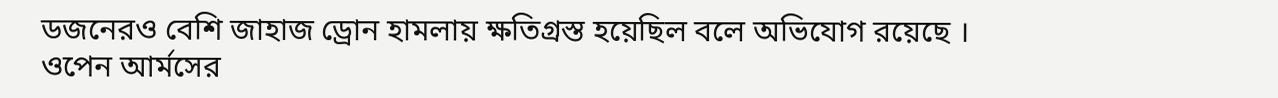ডজনেরও বেশি জাহাজ ড্রোন হামলায় ক্ষতিগ্রস্ত হয়েছিল বলে অভিযোগ রয়েছে ।
ওপেন আর্মসের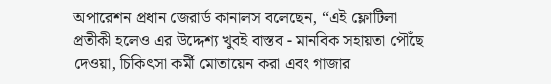অপারেশন প্রধান জেরার্ড কানালস বলেছেন, “এই ফ্লোটিলা প্রতীকী হলেও এর উদ্দেশ্য খুবই বাস্তব - মানবিক সহায়তা পৌঁছে দেওয়া, চিকিৎসা কর্মী মোতায়েন করা এবং গাজার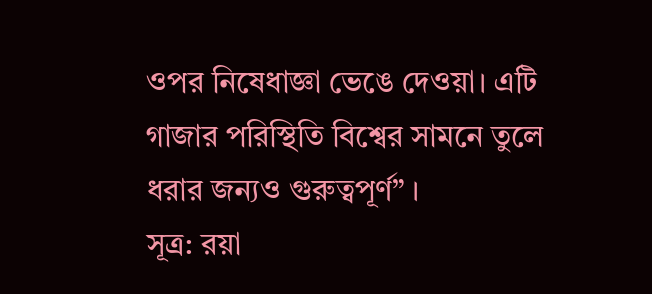ওপর নিষেধাজ্ঞা ভেঙে দেওয়া। এটি গাজার পরিস্থিতি বিশ্বের সামনে তুলে ধরার জন্যও গুরুত্বপূর্ণ” ।
সূত্র: রয়া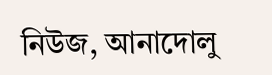নিউজ, আনাদোলু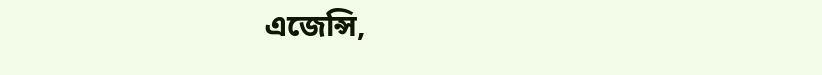এজেন্সি,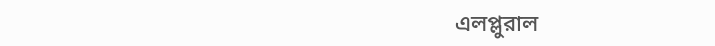এলপ্লুরাল